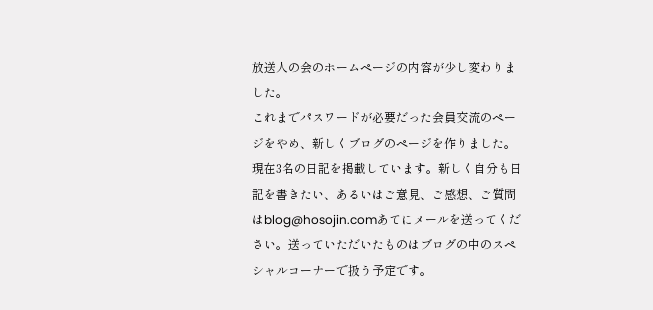放送人の会のホームページの内容が少し変わりました。
これまでパスワードが必要だった会員交流のページをやめ、新しくブログのページを作りました。
現在3名の日記を掲載しています。新しく自分も日記を書きたい、あるいはご意見、ご感想、ご質問はblog@hosojin.comあてにメールを送ってください。送っていただいたものはブログの中のスペシャルコーナーで扱う予定です。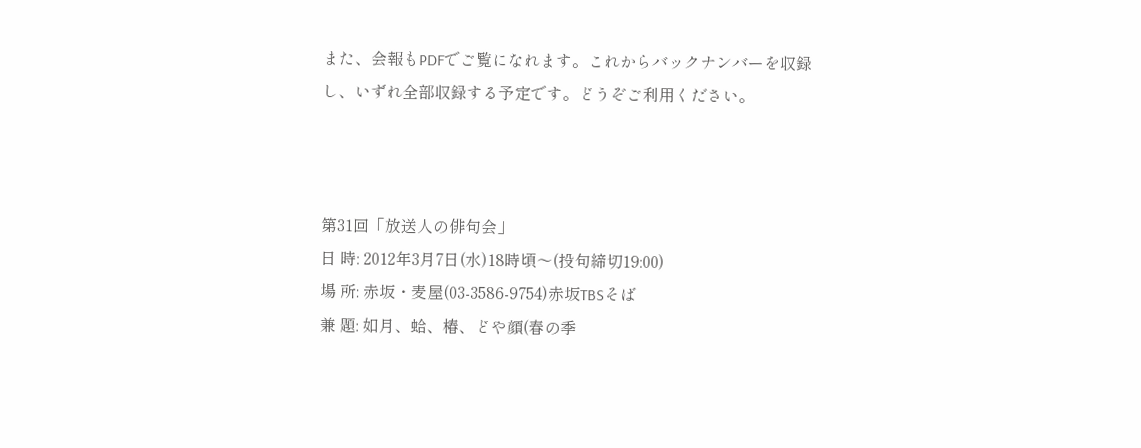また、会報もPDFでご覧になれます。これからバックナンバーを収録し、いずれ全部収録する予定です。どうぞご利用ください。



第31回「放送人の俳句会」
日 時: 2012年3月7日(水)18時頃〜(投句締切19:00)
場 所: 赤坂・麦屋(03-3586-9754)赤坂TBSそば
兼 題: 如月、蛤、椿、どや顔(春の季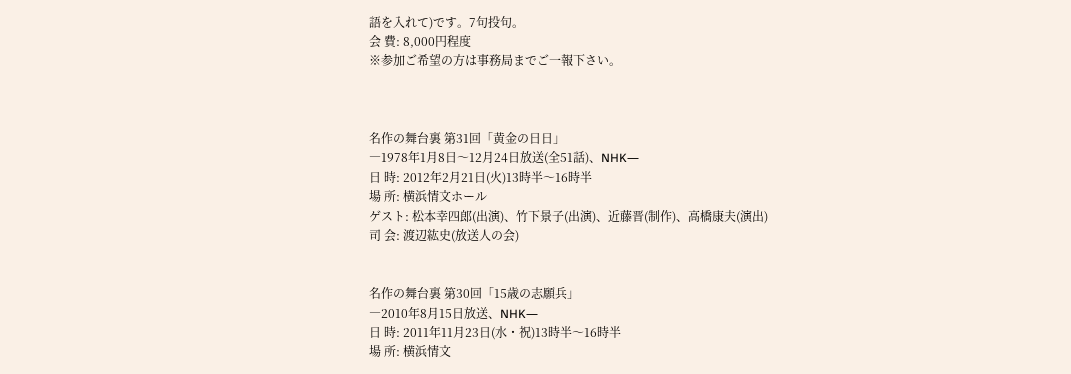語を入れて)です。7句投句。
会 費: 8,000円程度
※参加ご希望の方は事務局までご一報下さい。



名作の舞台裏 第31回「黄金の日日」
―1978年1月8日〜12月24日放送(全51話)、NHK―
日 時: 2012年2月21日(火)13時半〜16時半
場 所: 横浜情文ホール
ゲスト: 松本幸四郎(出演)、竹下景子(出演)、近藤晋(制作)、高橋康夫(演出)
司 会: 渡辺紘史(放送人の会)


名作の舞台裏 第30回「15歳の志願兵」
―2010年8月15日放送、NHK―
日 時: 2011年11月23日(水・祝)13時半〜16時半
場 所: 横浜情文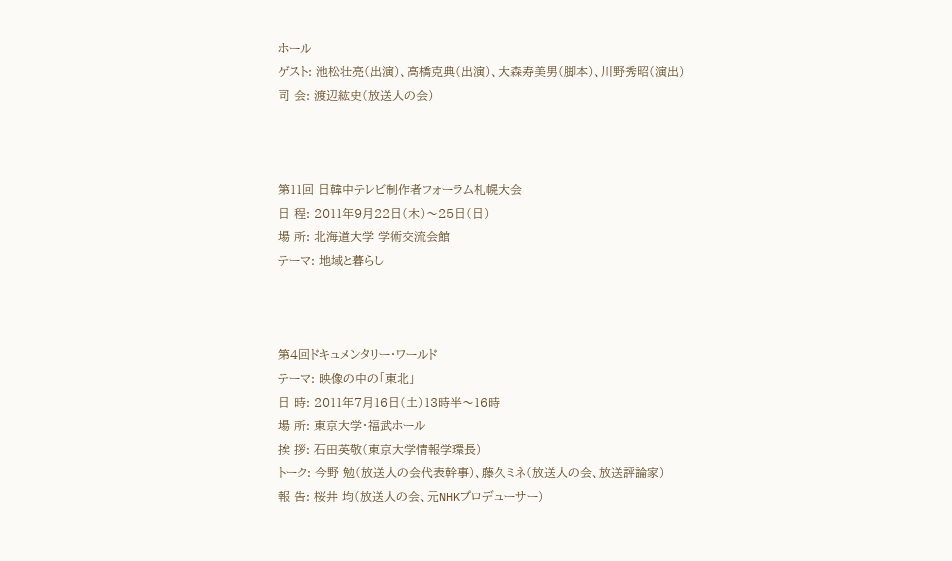ホール
ゲスト: 池松壮亮(出演)、高橋克典(出演)、大森寿美男(脚本)、川野秀昭(演出)
司 会: 渡辺紘史(放送人の会)



第11回 日韓中テレビ制作者フォーラム札幌大会
日 程: 2011年9月22日(木)〜25日(日)
場 所: 北海道大学 学術交流会館
テーマ: 地域と暮らし



第4回ドキュメンタリー・ワールド
テーマ: 映像の中の「東北」
日 時: 2011年7月16日(土)13時半〜16時
場 所: 東京大学・福武ホール
挨 拶: 石田英敬(東京大学情報学環長)
トーク: 今野 勉(放送人の会代表幹事)、藤久ミネ(放送人の会、放送評論家)
報 告: 桜井 均(放送人の会、元NHKプロデューサー)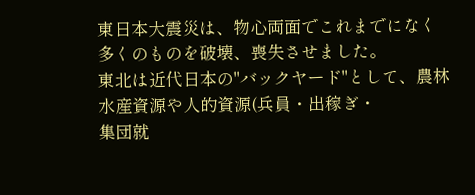東日本大震災は、物心両面でこれまでになく多くのものを破壊、喪失させました。
東北は近代日本の"バックヤード"として、農林水産資源や人的資源(兵員・出稼ぎ・
集団就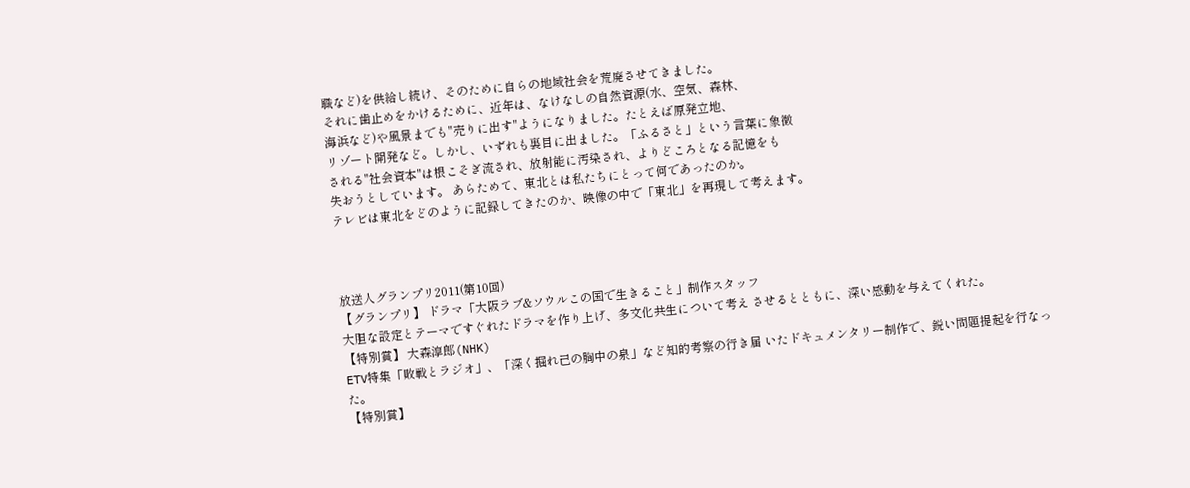職など)を供給し続け、そのために自らの地域社会を荒廃させてきました。
それに歯止めをかけるために、近年は、なけなしの自然資源(水、空気、森林、
海浜など)や風景までも"売りに出す"ようになりました。たとえば原発立地、
リゾート開発など。しかし、いずれも裏目に出ました。「ふるさと」という言葉に象徴
される"社会資本"は根こそぎ流され、放射能に汚染され、よりどころとなる記憶をも
失おうとしています。 あらためて、東北とは私たちにとって何であったのか。
テレビは東北をどのように記録してきたのか、映像の中で「東北」を再現して考えます。



放送人グランプリ2011(第10回)
【グランプリ】 ドラマ「大阪ラブ&ソウルこの国で生きること」制作スタッフ
大胆な設定とテーマですぐれたドラマを作り上げ、多文化共生について考え させるとともに、深い感動を与えてくれた。
【特別賞】 大森淳郎(NHK)
ETV特集「敗戦とラジオ」、「深く掘れ己の胸中の泉」など知的考察の行き届 いたドキュメンタリー制作で、鋭い問題提起を行なった。
【特別賞】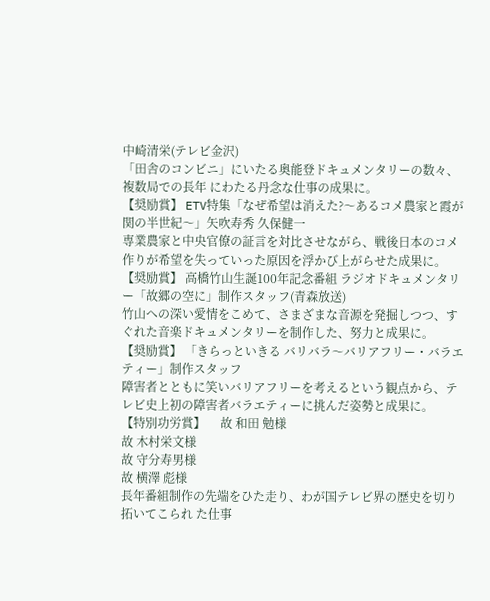中崎清栄(テレビ金沢)
「田舎のコンビニ」にいたる奥能登ドキュメンタリーの数々、複数局での長年 にわたる丹念な仕事の成果に。
【奨励賞】 ETV特集「なぜ希望は消えた?〜あるコメ農家と霞が関の半世紀〜」矢吹寿秀 久保健一
専業農家と中央官僚の証言を対比させながら、戦後日本のコメ作りが希望を失っていった原因を浮かび上がらせた成果に。
【奨励賞】 高橋竹山生誕100年記念番組 ラジオドキュメンタリー「故郷の空に」制作スタッフ(青森放送)
竹山への深い愛情をこめて、さまざまな音源を発掘しつつ、すぐれた音楽ドキュメンタリーを制作した、努力と成果に。
【奨励賞】 「きらっといきる バリバラ〜バリアフリー・バラエティー」制作スタッフ
障害者とともに笑いバリアフリーを考えるという観点から、テレビ史上初の障害者バラエティーに挑んだ姿勢と成果に。
【特別功労賞】     故 和田 勉様
故 木村栄文様
故 守分寿男様
故 横澤 彪様
長年番組制作の先端をひた走り、わが国テレビ界の歴史を切り拓いてこられ た仕事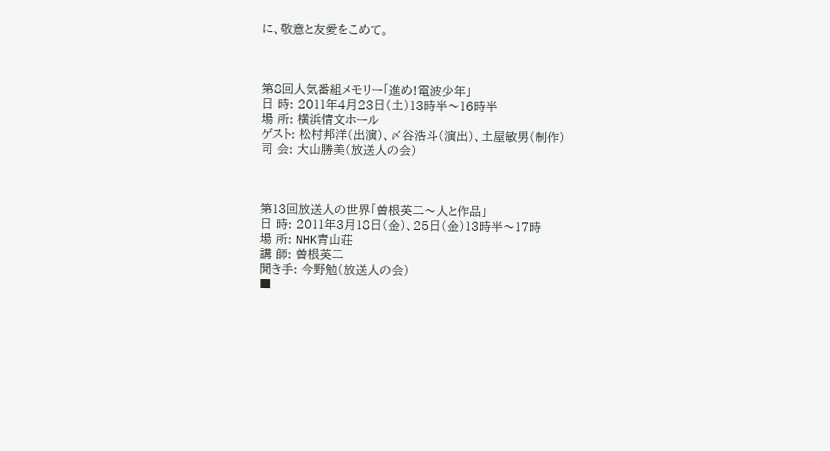に、敬意と友愛をこめて。



第8回人気番組メモリー「進め!電波少年」
日 時: 2011年4月23日(土)13時半〜16時半
場 所: 横浜情文ホール
ゲスト: 松村邦洋(出演)、〆谷浩斗(演出)、土屋敏男(制作)
司 会: 大山勝美(放送人の会)



第13回放送人の世界「曽根英二〜人と作品」
日 時: 2011年3月18日(金)、25日(金)13時半〜17時
場 所: NHK青山荘
講 師: 曽根英二
聞き手: 今野勉(放送人の会)
■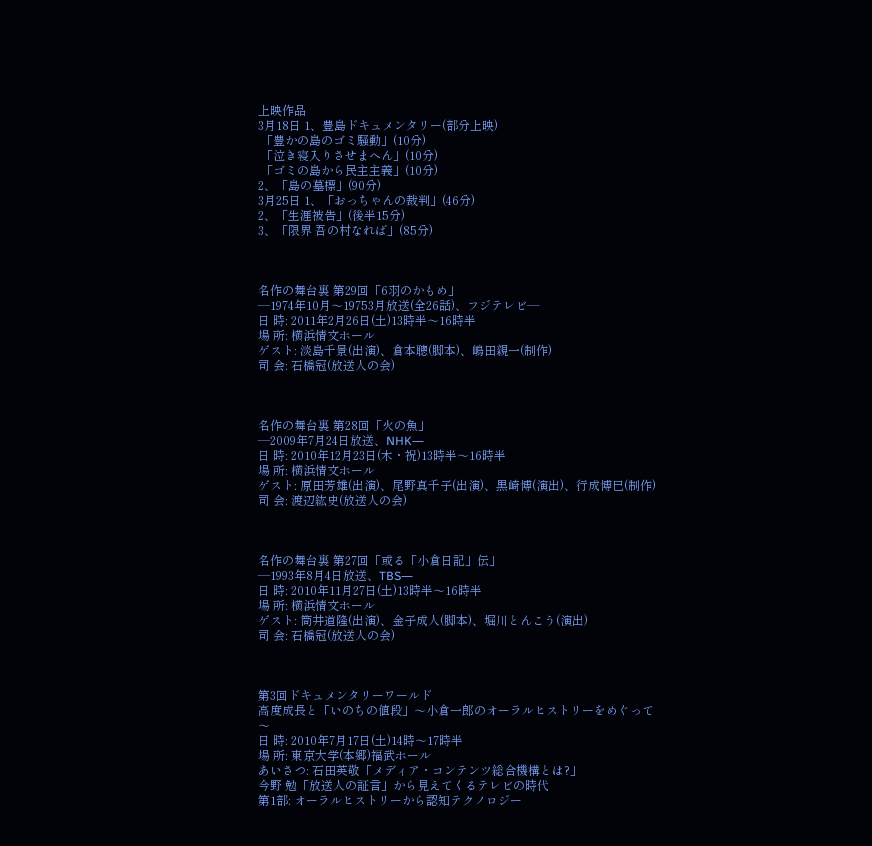上映作品
3月18日 1、豊島ドキュメンタリー(部分上映)
 「豊かの島のゴミ騒動」(10分)
 「泣き寝入りさせまへん」(10分)
 「ゴミの島から民主主義」(10分)
2、「島の墓標」(90分)
3月25日 1、「おっちゃんの裁判」(46分)
2、「生涯被告」(後半15分)
3、「限界 吾の村なれば」(85分)



名作の舞台裏 第29回「6羽のかもめ」
―1974年10月〜19753月放送(全26話)、フジテレビ―
日 時: 2011年2月26日(土)13時半〜16時半
場 所: 横浜情文ホール
ゲスト: 淡島千景(出演)、倉本聰(脚本)、嶋田親一(制作)
司 会: 石橋冠(放送人の会)



名作の舞台裏 第28回「火の魚」
―2009年7月24日放送、NHK―
日 時: 2010年12月23日(木・祝)13時半〜16時半
場 所: 横浜情文ホール
ゲスト: 原田芳雄(出演)、尾野真千子(出演)、黒崎博(演出)、行成博巳(制作)
司 会: 渡辺紘史(放送人の会)



名作の舞台裏 第27回「或る「小倉日記」伝」
―1993年8月4日放送、TBS―
日 時: 2010年11月27日(土)13時半〜16時半
場 所: 横浜情文ホール
ゲスト: 筒井道隆(出演)、金子成人(脚本)、堀川とんこう(演出)
司 会: 石橋冠(放送人の会)



第3回ドキュメンタリーワールド
高度成長と「いのちの値段」〜小倉一郎のオーラルヒストリーをめぐって〜
日 時: 2010年7月17日(土)14時〜17時半
場 所: 東京大学(本郷)福武ホール
あいさつ: 石田英敬「メディア・コンテンツ総合機構とは?」
今野 勉「放送人の証言」から見えてくるテレビの時代
第1部: オーラルヒストリーから認知テクノロジー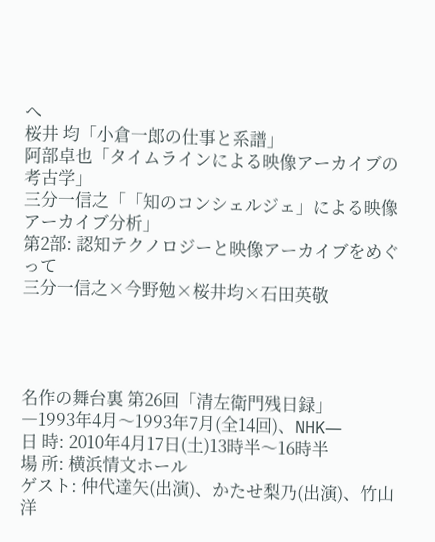へ
桜井 均「小倉一郎の仕事と系譜」
阿部卓也「タイムラインによる映像アーカイブの考古学」
三分一信之「「知のコンシェルジェ」による映像アーカイブ分析」
第2部: 認知テクノロジーと映像アーカイブをめぐって
三分一信之×今野勉×桜井均×石田英敬




名作の舞台裏 第26回「清左衛門残日録」
―1993年4月〜1993年7月(全14回)、NHK―
日 時: 2010年4月17日(土)13時半〜16時半
場 所: 横浜情文ホール
ゲスト: 仲代達矢(出演)、かたせ梨乃(出演)、竹山洋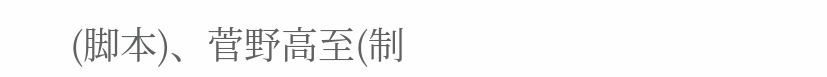(脚本)、菅野高至(制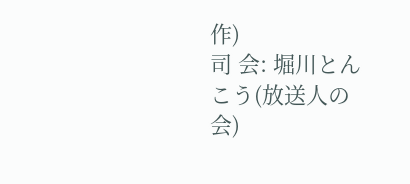作)
司 会: 堀川とんこう(放送人の会)